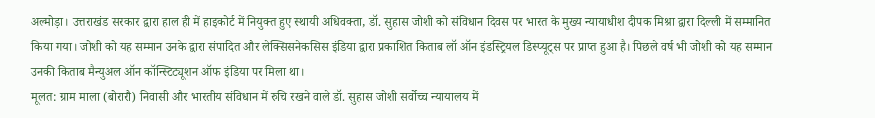अल्मोड़ा। उत्तराखंड सरकार द्वारा हाल ही में हाइकोर्ट में नियुक्त हुए स्थायी अधिवक्ता, डॉ. सुहास जोशी को संविधान दिवस पर भारत के मुख्य न्यायाधीश दीपक मिश्रा द्वारा दिल्ली में सम्मानित किया गया। जोशी को यह सम्मान उनके द्वारा संपादित और लेक्सिसनेकसिस इंडिया द्वारा प्रकाशित किताब लॉ ऑन इंडस्ट्रियल डिस्प्यूट्स पर प्राप्त हुआ है। पिछले वर्ष भी जोशी को यह सम्मान उनकी किताब मैन्युअल ऑन कॉन्स्टिट्यूशन ऑफ इंडिया पर मिला था।
मूलत: ग्राम माला (बोरारौ) निवासी और भारतीय संविधान में रुचि रखने वाले डॉ. सुहास जोशी सर्वोच्च न्यायालय में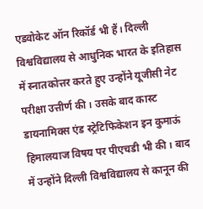एडवोकेट ऑन रिकॉर्ड भी हैं। दिल्ली विश्वविद्यालय से आधुनिक भारत के इतिहास में स्नातकोत्तर करते हुए उन्होंने यूजीसी नेट परीक्षा उत्तीर्ण की। उसके बाद कास्ट डायनामिक्स एंड स्ट्रेटिफिकेशन इन कुमाऊं हिमालयाज विषय पर पीएचडी भी की। बाद में उन्होंने दिल्ली विश्वविद्यालय से कानून की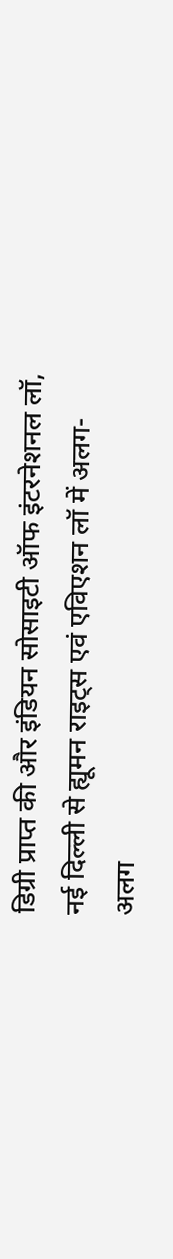डिग्री प्राप्त की और इंडियन सोसाइटी ऑफ इंटरनेशनल लॉ, नई दिल्ली से ह्यूमन राइट्स एवं एविएशन लॉ में अलग-अलग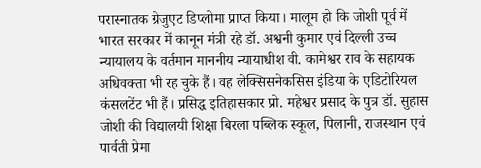परास्नातक ग्रेजुएट डिप्लोमा प्राप्त किया। मालूम हो कि जोशी पूर्व में भारत सरकार में कानून मंत्री रहे डॉ. अश्वनी कुमार एवं दिल्ली उच्च न्यायालय के वर्तमान माननीय न्यायाधीश वी. कामेश्वर राव के सहायक अधिवक्ता भी रह चुके हैं। वह लेक्सिसनेकसिस इंडिया के एडिटोरियल कंसलटेंट भी हैं। प्रसिद्ध इतिहासकार प्रो. महेश्वर प्रसाद के पुत्र डॉ. सुहास जोशी की विद्यालयी शिक्षा बिरला पब्लिक स्कूल, पिलानी, राजस्थान एवं पार्वती प्रेमा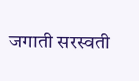जगाती सरस्वती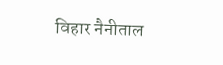विहार नैनीताल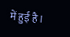में हुई है।